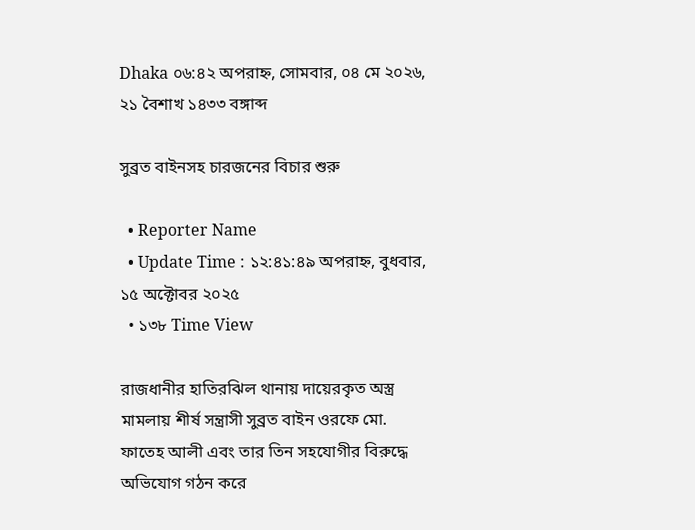Dhaka ০৬:৪২ অপরাহ্ন, সোমবার, ০৪ মে ২০২৬, ২১ বৈশাখ ১৪৩৩ বঙ্গাব্দ

সুব্রত বাইনসহ চারজনের বিচার শুরু

  • Reporter Name
  • Update Time : ১২:৪১:৪৯ অপরাহ্ন, বুধবার, ১৫ অক্টোবর ২০২৫
  • ১৩৮ Time View

রাজধানীর হাতিরঝিল থানায় দায়েরকৃত অস্ত্র মামলায় শীর্ষ সন্ত্রাসী সুব্রত বাইন ওরফে মো. ফাতেহ আলী এবং তার তিন সহযোগীর বিরুদ্ধে অভিযোগ গঠন করে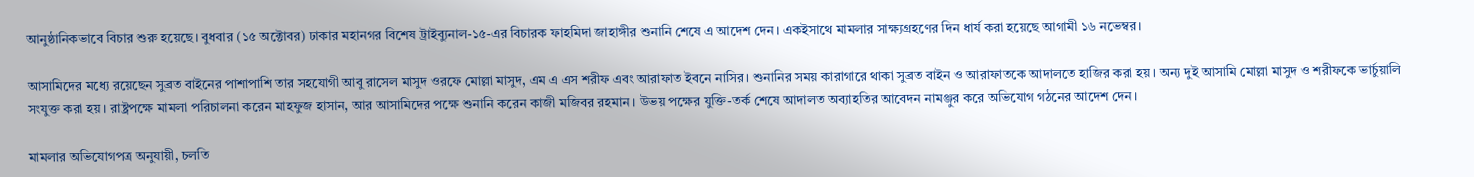আনুষ্ঠানিকভাবে বিচার শুরু হয়েছে। বুধবার (১৫ অক্টোবর) ঢাকার মহানগর বিশেষ ট্রাইব্যুনাল-১৫-এর বিচারক ফাহমিদা জাহাঙ্গীর শুনানি শেষে এ আদেশ দেন। একইসাথে মামলার সাক্ষ্যগ্রহণের দিন ধার্য করা হয়েছে আগামী ১৬ নভেম্বর।

আসামিদের মধ্যে রয়েছেন সুব্রত বাইনের পাশাপাশি তার সহযোগী আবু রাসেল মাসুদ ওরফে মোল্লা মাসুদ, এম এ এস শরীফ এবং আরাফাত ইবনে নাসির। শুনানির সময় কারাগারে থাকা সুব্রত বাইন ও আরাফাতকে আদালতে হাজির করা হয়। অন্য দুই আসামি মোল্লা মাসুদ ও শরীফকে ভার্চুয়ালি সংযুক্ত করা হয়। রাষ্ট্রপক্ষে মামলা পরিচালনা করেন মাহফুজ হাসান, আর আসামিদের পক্ষে শুনানি করেন কাজী মজিবর রহমান। উভয় পক্ষের যুক্তি-তর্ক শেষে আদালত অব্যাহতির আবেদন নামঞ্জুর করে অভিযোগ গঠনের আদেশ দেন।

মামলার অভিযোগপত্র অনুযায়ী, চলতি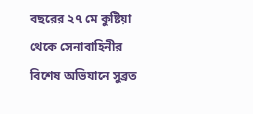বছরের ২৭ মে কুষ্টিয়া থেকে সেনাবাহিনীর বিশেষ অভিযানে সুব্রত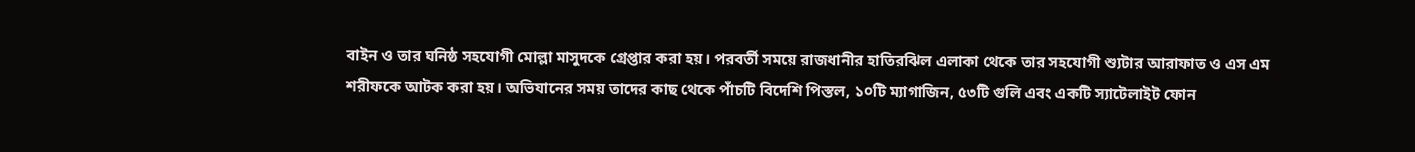বাইন ও তার ঘনিষ্ঠ সহযোগী মোল্লা মাসুদকে গ্রেপ্তার করা হয়। পরবর্তী সময়ে রাজধানীর হাতিরঝিল এলাকা থেকে তার সহযোগী শ্যুটার আরাফাত ও এস এম শরীফকে আটক করা হয়। অভিযানের সময় তাদের কাছ থেকে পাঁচটি বিদেশি পিস্তল, ১০টি ম্যাগাজিন, ৫৩টি গুলি এবং একটি স্যাটেলাইট ফোন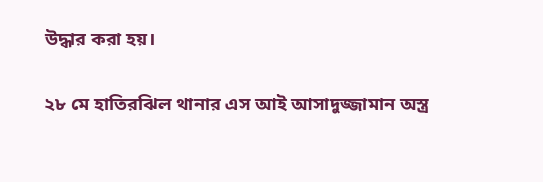উদ্ধার করা হয়।

২৮ মে হাতিরঝিল থানার এস আই আসাদুজ্জামান অস্ত্র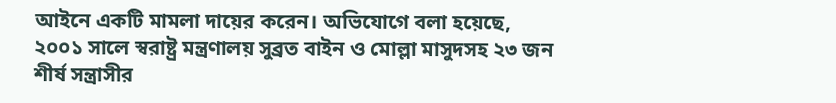আইনে একটি মামলা দায়ের করেন। অভিযোগে বলা হয়েছে, ২০০১ সালে স্বরাষ্ট্র মন্ত্রণালয় সুব্রত বাইন ও মোল্লা মাসুদসহ ২৩ জন শীর্ষ সন্ত্রাসীর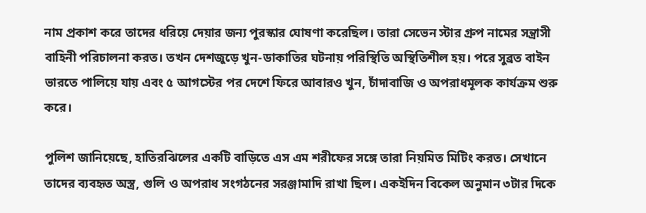নাম প্রকাশ করে তাদের ধরিয়ে দেয়ার জন্য পুরস্কার ঘোষণা করেছিল। তারা সেভেন স্টার গ্রুপ নামের সন্ত্রাসী বাহিনী পরিচালনা করত। তখন দেশজুড়ে খুন-ডাকাতির ঘটনায় পরিস্থিতি অস্থিতিশীল হয়। পরে সুব্রত বাইন ভারতে পালিয়ে যায় এবং ৫ আগস্টের পর দেশে ফিরে আবারও খুন, চাঁদাবাজি ও অপরাধমূলক কার্যক্রম শুরু করে।

পুলিশ জানিয়েছে, হাতিরঝিলের একটি বাড়িতে এস এম শরীফের সঙ্গে তারা নিয়মিত মিটিং করত। সেখানে তাদের ব্যবহৃত অস্ত্র, গুলি ও অপরাধ সংগঠনের সরঞ্জামাদি রাখা ছিল। একইদিন বিকেল অনুমান ৩টার দিকে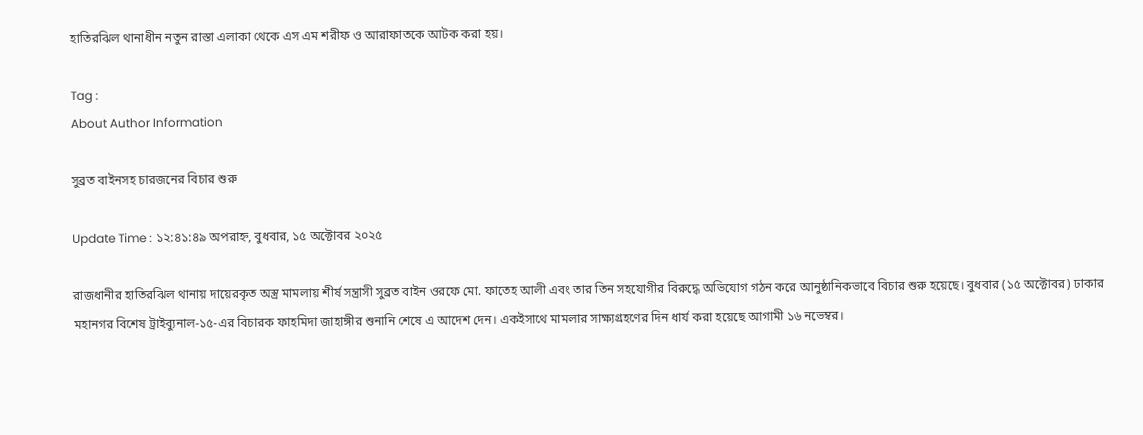হাতিরঝিল থানাধীন নতুন রাস্তা এলাকা থেকে এস এম শরীফ ও আরাফাতকে আটক করা হয়।

Tag :
About Author Information

সুব্রত বাইনসহ চারজনের বিচার শুরু

Update Time : ১২:৪১:৪৯ অপরাহ্ন, বুধবার, ১৫ অক্টোবর ২০২৫

রাজধানীর হাতিরঝিল থানায় দায়েরকৃত অস্ত্র মামলায় শীর্ষ সন্ত্রাসী সুব্রত বাইন ওরফে মো. ফাতেহ আলী এবং তার তিন সহযোগীর বিরুদ্ধে অভিযোগ গঠন করে আনুষ্ঠানিকভাবে বিচার শুরু হয়েছে। বুধবার (১৫ অক্টোবর) ঢাকার মহানগর বিশেষ ট্রাইব্যুনাল-১৫-এর বিচারক ফাহমিদা জাহাঙ্গীর শুনানি শেষে এ আদেশ দেন। একইসাথে মামলার সাক্ষ্যগ্রহণের দিন ধার্য করা হয়েছে আগামী ১৬ নভেম্বর।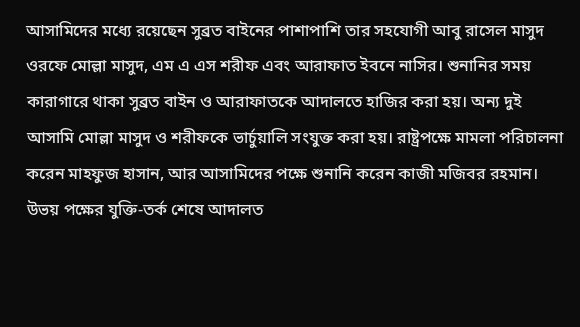আসামিদের মধ্যে রয়েছেন সুব্রত বাইনের পাশাপাশি তার সহযোগী আবু রাসেল মাসুদ ওরফে মোল্লা মাসুদ, এম এ এস শরীফ এবং আরাফাত ইবনে নাসির। শুনানির সময় কারাগারে থাকা সুব্রত বাইন ও আরাফাতকে আদালতে হাজির করা হয়। অন্য দুই আসামি মোল্লা মাসুদ ও শরীফকে ভার্চুয়ালি সংযুক্ত করা হয়। রাষ্ট্রপক্ষে মামলা পরিচালনা করেন মাহফুজ হাসান, আর আসামিদের পক্ষে শুনানি করেন কাজী মজিবর রহমান। উভয় পক্ষের যুক্তি-তর্ক শেষে আদালত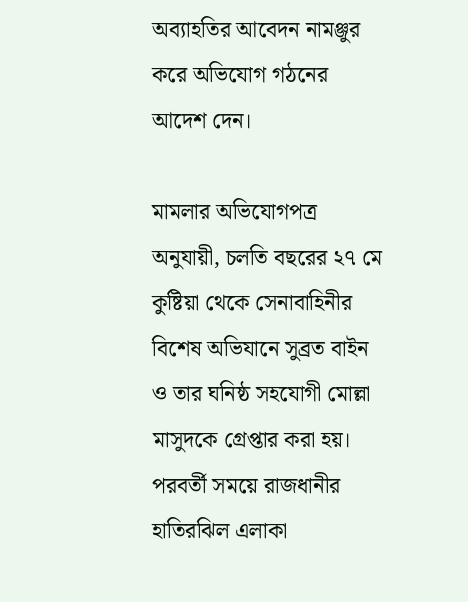অব্যাহতির আবেদন নামঞ্জুর করে অভিযোগ গঠনের আদেশ দেন।

মামলার অভিযোগপত্র অনুযায়ী, চলতি বছরের ২৭ মে কুষ্টিয়া থেকে সেনাবাহিনীর বিশেষ অভিযানে সুব্রত বাইন ও তার ঘনিষ্ঠ সহযোগী মোল্লা মাসুদকে গ্রেপ্তার করা হয়। পরবর্তী সময়ে রাজধানীর হাতিরঝিল এলাকা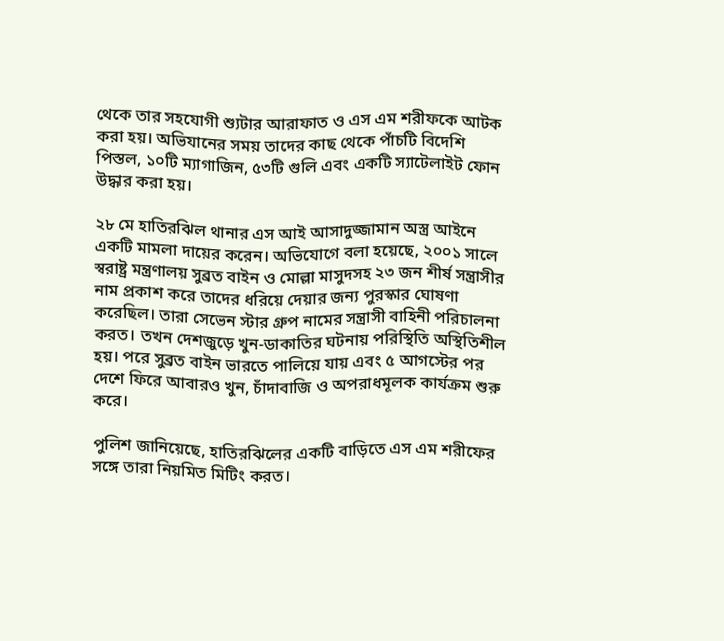থেকে তার সহযোগী শ্যুটার আরাফাত ও এস এম শরীফকে আটক করা হয়। অভিযানের সময় তাদের কাছ থেকে পাঁচটি বিদেশি পিস্তল, ১০টি ম্যাগাজিন, ৫৩টি গুলি এবং একটি স্যাটেলাইট ফোন উদ্ধার করা হয়।

২৮ মে হাতিরঝিল থানার এস আই আসাদুজ্জামান অস্ত্র আইনে একটি মামলা দায়ের করেন। অভিযোগে বলা হয়েছে, ২০০১ সালে স্বরাষ্ট্র মন্ত্রণালয় সুব্রত বাইন ও মোল্লা মাসুদসহ ২৩ জন শীর্ষ সন্ত্রাসীর নাম প্রকাশ করে তাদের ধরিয়ে দেয়ার জন্য পুরস্কার ঘোষণা করেছিল। তারা সেভেন স্টার গ্রুপ নামের সন্ত্রাসী বাহিনী পরিচালনা করত। তখন দেশজুড়ে খুন-ডাকাতির ঘটনায় পরিস্থিতি অস্থিতিশীল হয়। পরে সুব্রত বাইন ভারতে পালিয়ে যায় এবং ৫ আগস্টের পর দেশে ফিরে আবারও খুন, চাঁদাবাজি ও অপরাধমূলক কার্যক্রম শুরু করে।

পুলিশ জানিয়েছে, হাতিরঝিলের একটি বাড়িতে এস এম শরীফের সঙ্গে তারা নিয়মিত মিটিং করত।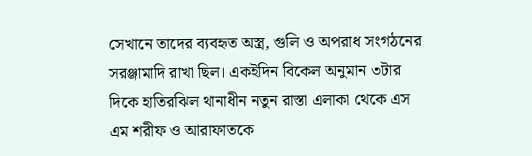সেখানে তাদের ব্যবহৃত অস্ত্র, গুলি ও অপরাধ সংগঠনের সরঞ্জামাদি রাখা ছিল। একইদিন বিকেল অনুমান ৩টার দিকে হাতিরঝিল থানাধীন নতুন রাস্তা এলাকা থেকে এস এম শরীফ ও আরাফাতকে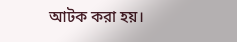আটক করা হয়।